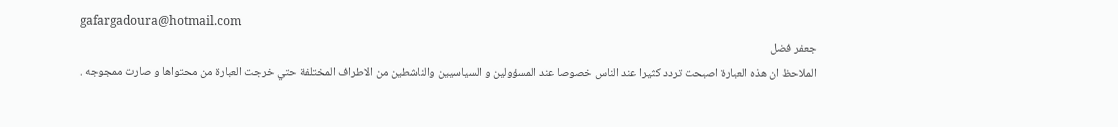gafargadoura@hotmail.com
جعفر فضل
الملاحظ ان هذه العبارة اصبحت تردد كثيرا عند الناس خصوصا عند المسؤولين و السياسيين والناشطين من الاطراف المختلفة حتي خرجت العبارة من محتواها و صارت ممجوجه .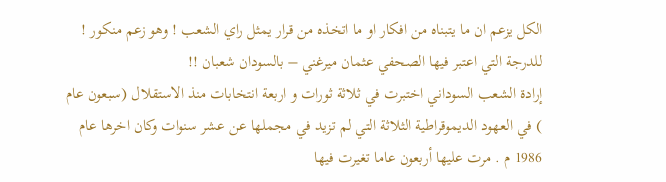الكل يزعم ان ما يتبناه من افكار او ما اتخذه من قرار يمثل راي الشعب ! وهو زعم منكور ! للدرجة التي اعتبر فيها الصحفي عثمان ميرغني – بالسودان شعبان !!
إرادة الشعب السوداني اختبرت في ثلاثة ثورات و اربعة انتخابات منذ الاستقلال (سبعون عام ) في العهود الديموقراطية الثلاثة التي لم تزيد في مجملها عن عشر سنوات وكان اخرها عام 1986 م . مرت عليها أربعون عاما تغيرت فيها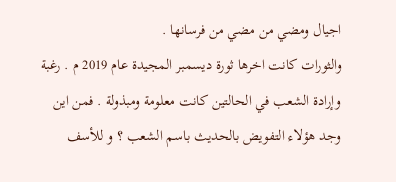اجيال ومضي من مضي من فرسانها .
والثورات كانت اخرها ثورة ديسمبر المجيدة عام 2019 م . رغبة وإرادة الشعب في الحالتين كانت معلومة ومبذولة . فمن اين وجد هؤلاء التفويض بالحديث باسم الشعب ؟ و للأسف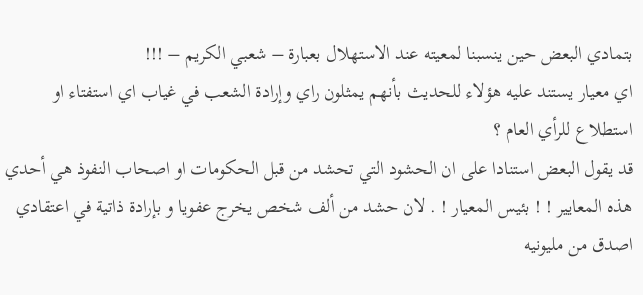بتمادي البعض حين ينسبنا لمعيته عند الاستهلال بعبارة – شعبي الكريم – !!!
اي معيار يستند عليه هؤلاء للحديث بأنهم يمثلون راي وإرادة الشعب في غياب اي استفتاء او استطلاع للرأي العام ؟
قد يقول البعض استنادا على ان الحشود التي تحشد من قبل الحكومات او اصحاب النفوذ هي أحدي هذه المعايير ! ! بئيس المعيار ! . لان حشد من ألف شخص يخرج عفويا و بإرادة ذاتية في اعتقادي اصدق من مليونيه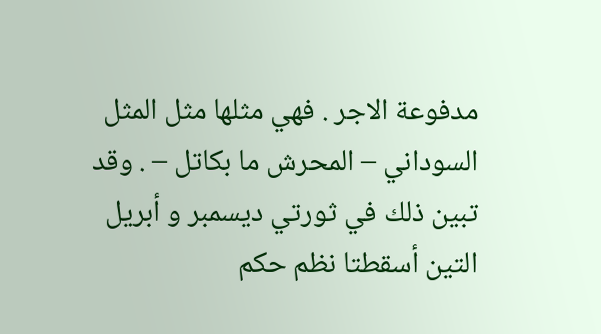مدفوعة الاجر . فهي مثلها مثل المثل السوداني – المحرش ما بكاتل – . وقد تبين ذلك في ثورتي ديسمبر و أبريل التين أسقطتا نظم حكم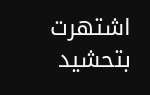اشتهرت بتحشيد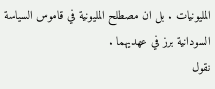المليونيات . بل ان مصطلح المليونية في قاموس السياسة السودانية برز في عهديهما .
نقول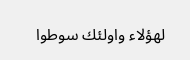لهؤلاء واولئك سوطوا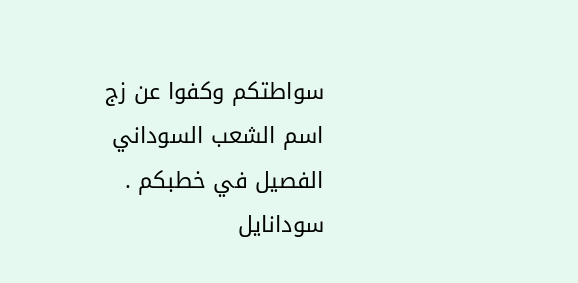سواطتكم وكفوا عن زج اسم الشعب السوداني الفصيل في خطبكم .
سودانايل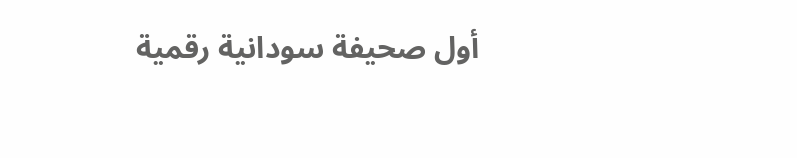أول صحيفة سودانية رقمية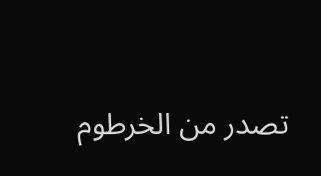تصدر من الخرطوم